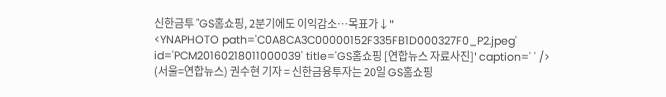신한금투 "GS홈쇼핑, 2분기에도 이익감소…목표가↓"
<YNAPHOTO path='C0A8CA3C00000152F335FB1D000327F0_P2.jpeg' id='PCM20160218011000039' title='GS홈쇼핑 [연합뉴스 자료사진]' caption=' ' />
(서울=연합뉴스) 권수현 기자 = 신한금융투자는 20일 GS홈쇼핑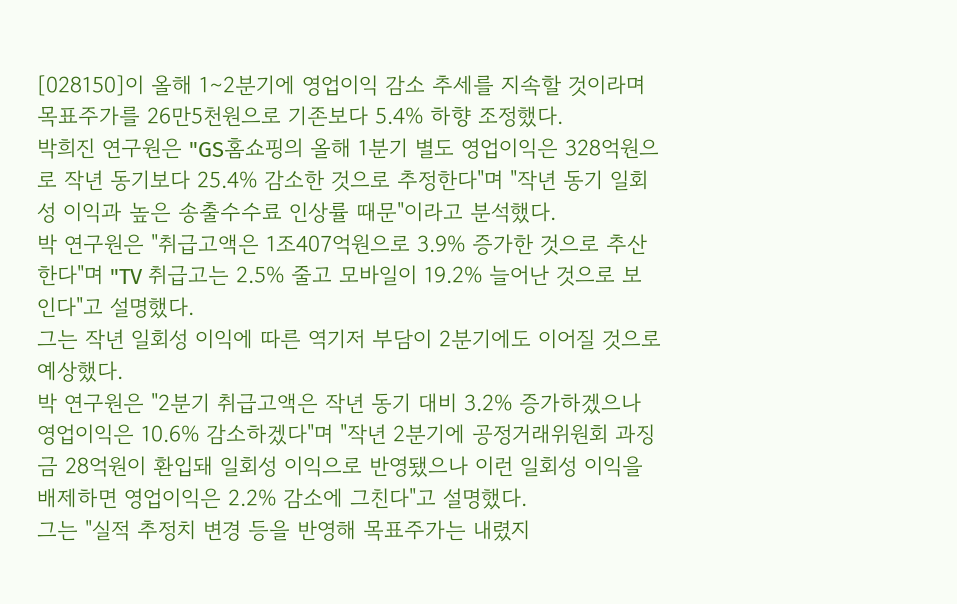[028150]이 올해 1∼2분기에 영업이익 감소 추세를 지속할 것이라며 목표주가를 26만5천원으로 기존보다 5.4% 하향 조정했다.
박희진 연구원은 "GS홈쇼핑의 올해 1분기 별도 영업이익은 328억원으로 작년 동기보다 25.4% 감소한 것으로 추정한다"며 "작년 동기 일회성 이익과 높은 송출수수료 인상률 때문"이라고 분석했다.
박 연구원은 "취급고액은 1조407억원으로 3.9% 증가한 것으로 추산한다"며 "TV 취급고는 2.5% 줄고 모바일이 19.2% 늘어난 것으로 보인다"고 설명했다.
그는 작년 일회성 이익에 따른 역기저 부담이 2분기에도 이어질 것으로 예상했다.
박 연구원은 "2분기 취급고액은 작년 동기 대비 3.2% 증가하겠으나 영업이익은 10.6% 감소하겠다"며 "작년 2분기에 공정거래위원회 과징금 28억원이 환입돼 일회성 이익으로 반영됐으나 이런 일회성 이익을 배제하면 영업이익은 2.2% 감소에 그친다"고 설명했다.
그는 "실적 추정치 변경 등을 반영해 목표주가는 내렸지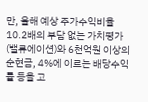만, 올해 예상 주가수익비율 10.2배의 부담 없는 가치평가(밸류에이션)와 6천억원 이상의 순현금, 4%에 이르는 배당수익률 등을 고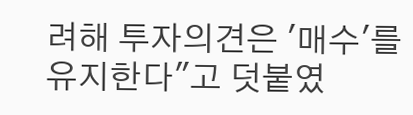려해 투자의견은 '매수'를 유지한다"고 덧붙였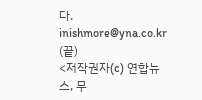다.
inishmore@yna.co.kr
(끝)
<저작권자(c) 연합뉴스, 무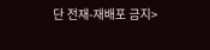단 전재-재배포 금지>